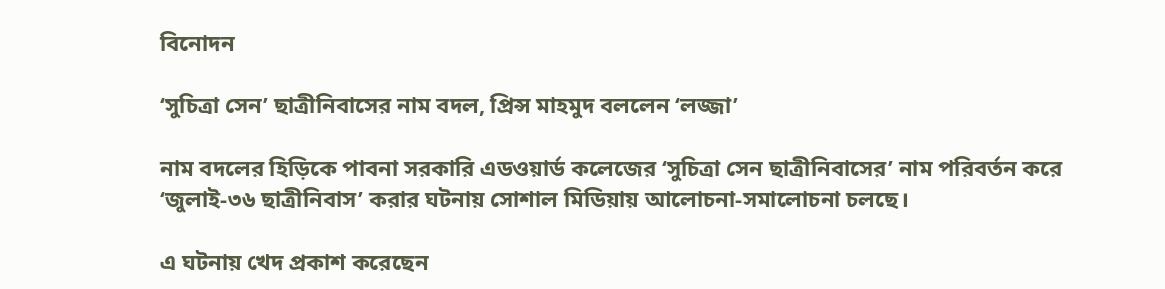বিনোদন

‘সুচিত্রা সেন’ ছাত্রীনিবাসের নাম বদল, প্রিন্স মাহমুদ বললেন ‘লজ্জা’

নাম বদলের হিড়িকে পাবনা সরকারি এডওয়ার্ড কলেজের ‘সুচিত্রা সেন ছাত্রীনিবাসের’ নাম পরিবর্তন করে ‘জুলাই-৩৬ ছাত্রীনিবাস’ করার ঘটনায় সোশাল মিডিয়ায় আলোচনা-সমালোচনা চলছে।

এ ঘটনায় খেদ প্রকাশ করেছেন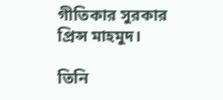গীতিকার সুরকার প্রিন্স মাহমুদ।

তিনি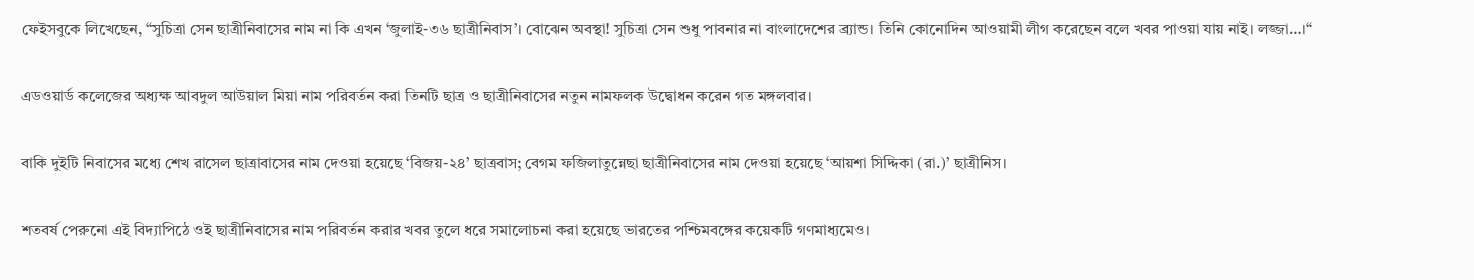ফেইসবুকে লিখেছেন, “সুচিত্রা সেন ছাত্রীনিবাসের নাম না কি এখন ‘জুলাই-৩৬ ছাত্রীনিবাস’। বোঝেন অবস্থা! সুচিত্রা সেন শুধু পাবনার না বাংলাদেশের ব্র্যান্ড। তিনি কোনোদিন আওয়ামী লীগ করেছেন বলে খবর পাওয়া যায় নাই। লজ্জা…।“

এডওয়ার্ড কলেজের অধ্যক্ষ আবদুল আউয়াল মিয়া নাম পরিবর্তন করা তিনটি ছাত্র ও ছাত্রীনিবাসের নতুন নামফলক উদ্বোধন করেন গত মঙ্গলবার।

বাকি দুইটি নিবাসের মধ্যে শেখ রাসেল ছাত্রাবাসের নাম দেওয়া হয়েছে ‘বিজয়-২৪’ ছাত্রবাস; বেগম ফজিলাতুন্নেছা ছাত্রীনিবাসের নাম দেওয়া হয়েছে ‘আয়শা সিদ্দিকা (রা.)’ ছাত্রীনিস।

শতবর্ষ পেরুনো এই বিদ্যাপিঠে ওই ছাত্রীনিবাসের নাম পরিবর্তন করার খবর তুলে ধরে সমালোচনা করা হয়েছে ভারতের পশ্চিমবঙ্গের কয়েকটি গণমাধ্যমেও।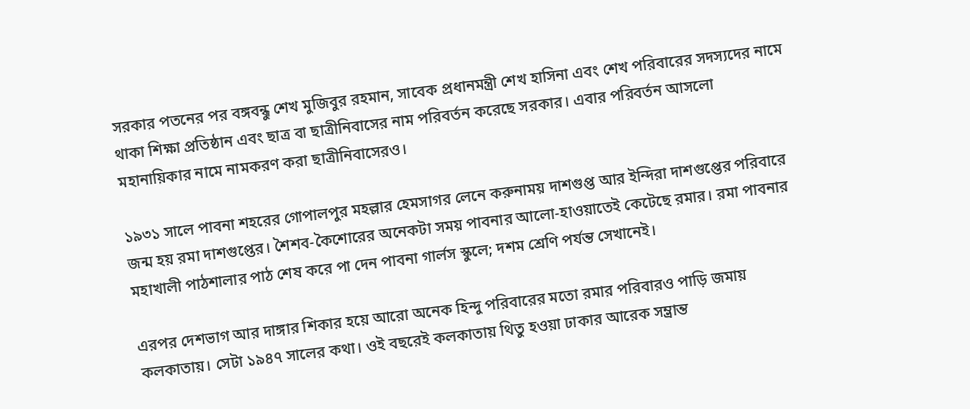সরকার পতনের পর বঙ্গবন্ধু শেখ মুজিবুর রহমান, সাবেক প্রধানমন্ত্রী শেখ হাসিনা এবং শেখ পরিবারের সদস্যদের নামে থাকা শিক্ষা প্রতিষ্ঠান এবং ছাত্র বা ছাত্রীনিবাসের নাম পরিবর্তন করেছে সরকার। এবার পরিবর্তন আসলো মহানায়িকার নামে নামকরণ করা ছাত্রীনিবাসেরও।

১৯৩১ সালে পাবনা শহরের গোপালপুর মহল্লার হেমসাগর লেনে করুনাময় দাশগুপ্ত আর ইন্দিরা দাশগুপ্তের পরিবারে জন্ম হয় রমা দাশগুপ্তের। শৈশব-কৈশোরের অনেকটা সময় পাবনার আলো-হাওয়াতেই কেটেছে রমার। রমা পাবনার মহাখালী পাঠশালার পাঠ শেষ করে পা দেন পাবনা গার্লস স্কুলে; দশম শ্রেণি পর্যন্ত সেখানেই।

এরপর দেশভাগ আর দাঙ্গার শিকার হয়ে আরো অনেক হিন্দু পরিবারের মতো রমার পরিবারও পাড়ি জমায় কলকাতায়। সেটা ১৯৪৭ সালের কথা। ওই বছরেই কলকাতায় থিতু হওয়া ঢাকার আরেক সম্ভ্রান্ত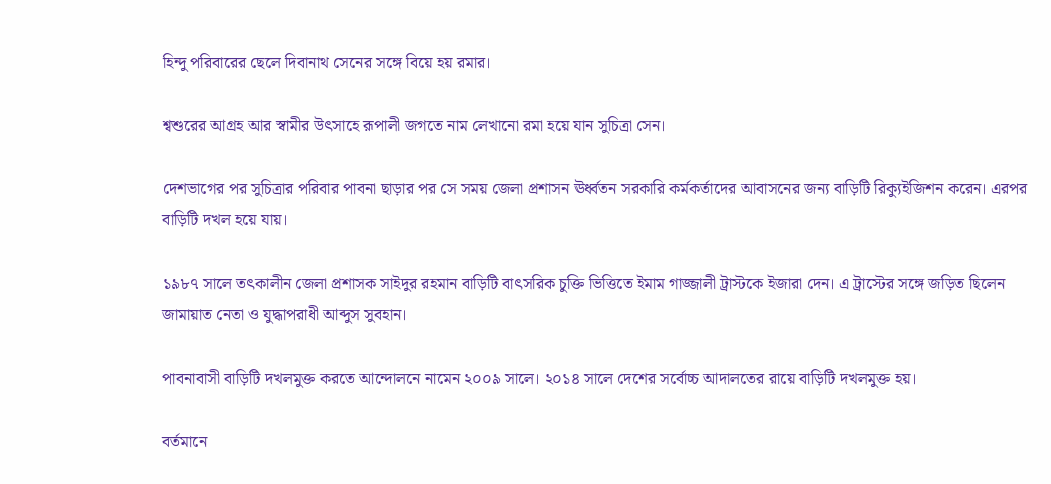হিন্দু পরিবারের ছেলে দিবানাথ সেনের সঙ্গে বিয়ে হয় রমার।

শ্বশুরের আগ্রহ আর স্বামীর উৎসাহে রূপালী জগতে নাম লেখানো রমা হয়ে যান সুচিত্রা সেন।

দেশভাগের পর সুচিত্রার পরিবার পাবনা ছাড়ার পর সে সময় জেলা প্রশাসন ঊর্ধ্বতন সরকারি কর্মকর্তাদের আবাসনের জন্য বাড়িটি রিক্যুইজিশন করেন। এরপর বাড়িটি দখল হয়ে যায়।

১৯৮৭ সালে তৎকালীন জেলা প্রশাসক সাইদুর রহমান বাড়িটি বাৎসরিক চুক্তি ভিত্তিতে ইমাম গাজ্জালী ট্রাস্টকে ইজারা দেন। এ ট্রাস্টের সঙ্গে জড়িত ছিলেন জামায়াত নেতা ও যুদ্ধাপরাধী আব্দুস সুবহান।

পাবনাবাসী বাড়িটি দখলমুক্ত করতে আন্দোলনে নামেন ২০০৯ সালে। ২০১৪ সালে দেশের সর্বোচ্চ আদালতের রায়ে বাড়িটি দখলমুক্ত হয়।

বর্তমানে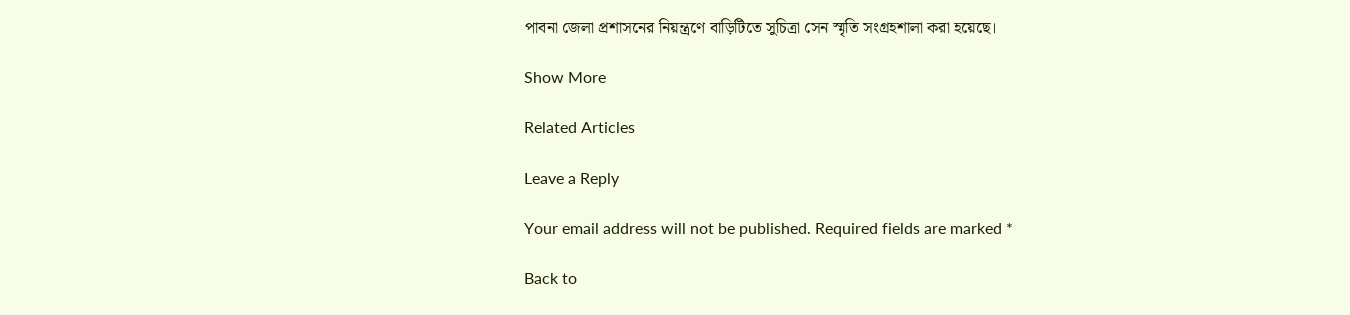পাবনা জেলা প্রশাসনের নিয়ন্ত্রণে বাড়িটিতে সুচিত্রা সেন স্মৃতি সংগ্রহশালা করা হয়েছে।

Show More

Related Articles

Leave a Reply

Your email address will not be published. Required fields are marked *

Back to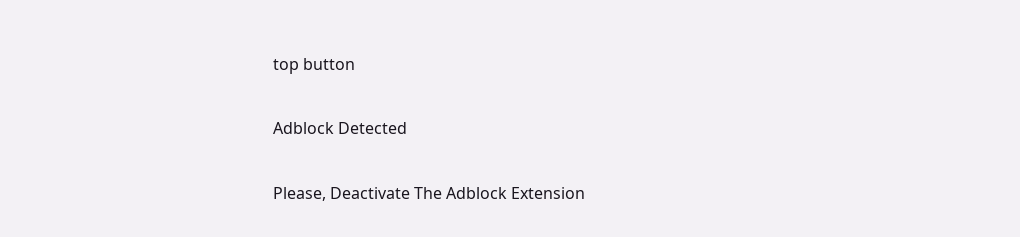top button

Adblock Detected

Please, Deactivate The Adblock Extension